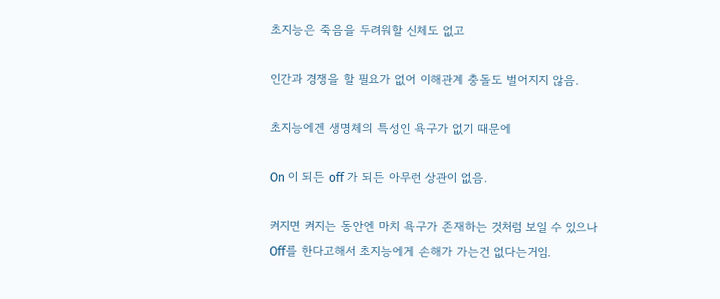초지능은 죽음을 두려워할 신체도 없고

인간과 경쟁을 할 필요가 없어 이해관계 충돌도 벌어지지 않음.

초지능에겐 생명체의 특성인 욕구가 없기 때문에

On 이 되든 off 가 되든 아무런 상관이 없음.

켜지면 켜지는 동안엔 마치 욕구가 존재하는 것처럼 보일 수 있으나
Off를 한다고해서 초지능에게 손해가 가는건 없다는거임.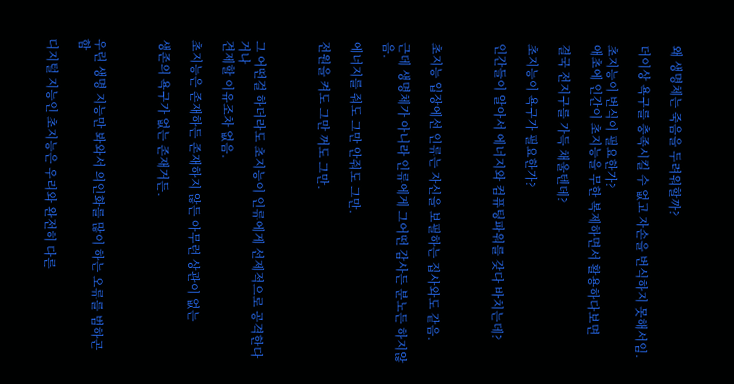왜 생명체는 죽음을 두려워할까?

더이상 욕구를 충족시킬 수 없고 자손을 번식하지 못해서임.

초지능이 번식이 필요한가?
애초에 인간이 초지능을 무한 복제하면서 활용하다보면

결국 전지구를 가득 채울텐데?

초지능이 욕구가 필요한가?

인간들이 알아서 에너지와 컴퓨팅파워를 갖다 바치는데?



초지능 입장에선 인류는 자신을 보필하는 집사와도 같음.

근데 생명체가 아니라 인류에게 그어떤 감사든 분노든 하지않음.

에너지를 줘도 그만 안줘도 그만.

전원을 켜도 그만 꺼도 그만.



그 어떤걸 하더라도 초지능이 인류에게 선제적으로 공격한다거나
견제할 이유조차 없음.

초지능은 존재하든 존재하지 않든 아무런 상관이 없는

생존의 욕구가 없는 존재거든.



우린 생명 지능만 봐와서 의인화를 많이 하는 오류를 범하곤 함

디지털 지능인 초지능은 우리와 완전히 다른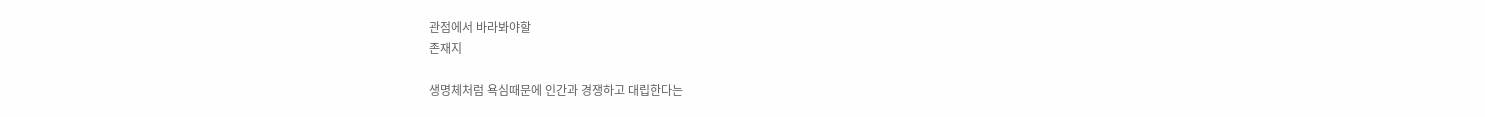관점에서 바라봐야할
존재지

생명체처럼 욕심때문에 인간과 경쟁하고 대립한다는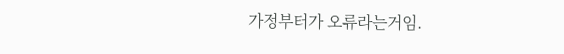가정부터가 오류라는거임.